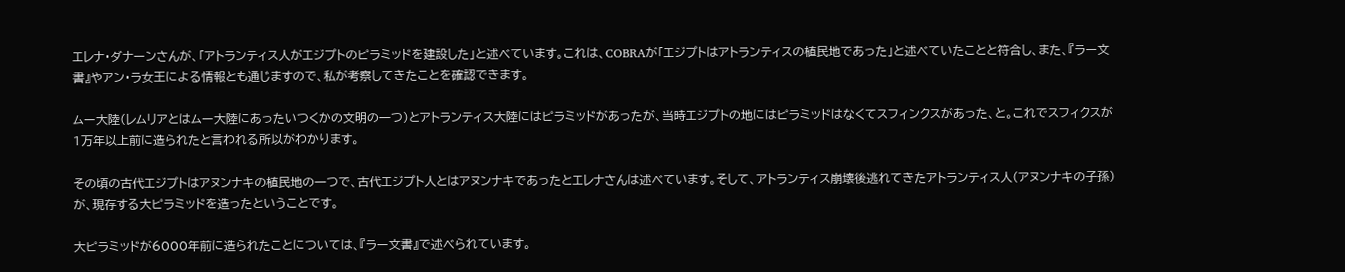エレナ・ダナーンさんが、「アトランティス人がエジプトのピラミッドを建設した」と述べています。これは、COBRAが「エジプトはアトランティスの植民地であった」と述べていたことと符合し、また、『ラー文書』やアン・ラ女王による情報とも通じますので、私が考察してきたことを確認できます。

ムー大陸(レムリアとはムー大陸にあったいつくかの文明の一つ)とアトランティス大陸にはピラミッドがあったが、当時エジプトの地にはピラミッドはなくてスフィンクスがあった、と。これでスフィクスが1万年以上前に造られたと言われる所以がわかります。

その頃の古代エジプトはアヌンナキの植民地の一つで、古代エジプト人とはアヌンナキであったとエレナさんは述べています。そして、アトランティス崩壊後逃れてきたアトランティス人(アヌンナキの子孫)が、現存する大ピラミッドを造ったということです。

大ピラミッドが6000年前に造られたことについては、『ラー文書』で述べられています。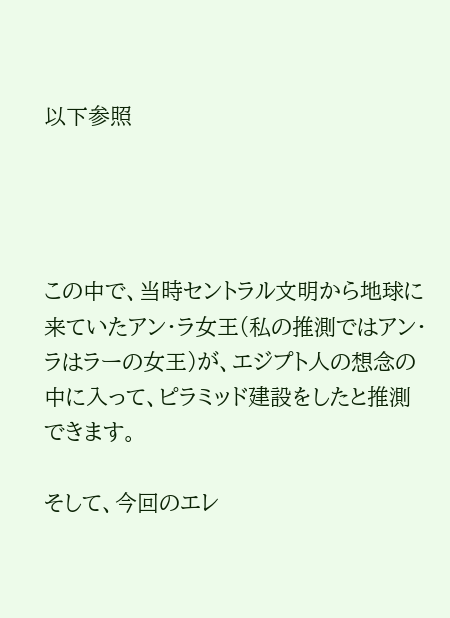以下参照




この中で、当時セントラル文明から地球に来ていたアン・ラ女王(私の推測ではアン・ラはラーの女王)が、エジプト人の想念の中に入って、ピラミッド建設をしたと推測できます。

そして、今回のエレ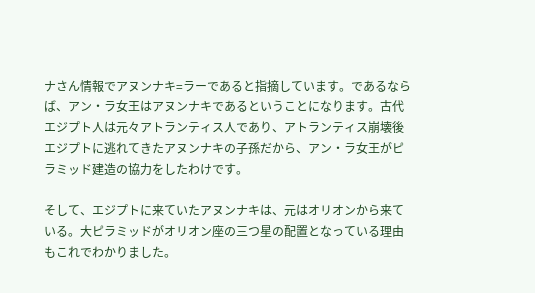ナさん情報でアヌンナキ=ラーであると指摘しています。であるならば、アン・ラ女王はアヌンナキであるということになります。古代エジプト人は元々アトランティス人であり、アトランティス崩壊後エジプトに逃れてきたアヌンナキの子孫だから、アン・ラ女王がピラミッド建造の協力をしたわけです。

そして、エジプトに来ていたアヌンナキは、元はオリオンから来ている。大ピラミッドがオリオン座の三つ星の配置となっている理由もこれでわかりました。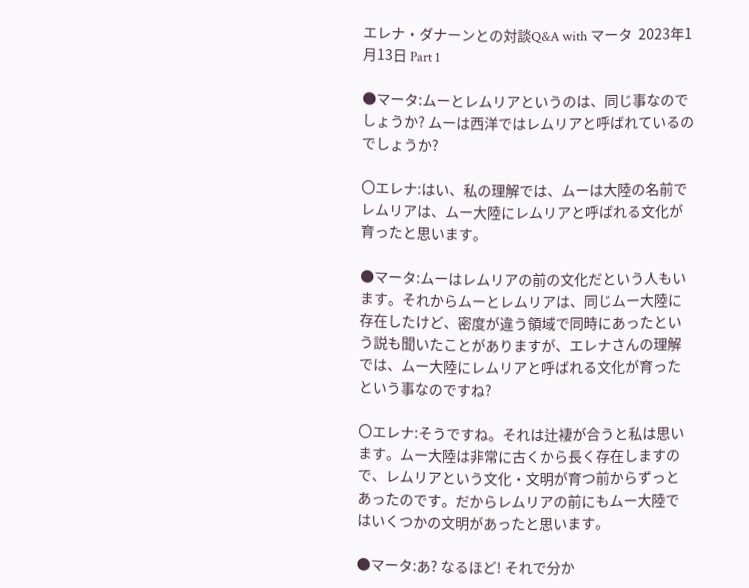エレナ・ダナーンとの対談Q&A with マータ  2023年1月13日 Part 1

●マータ:ムーとレムリアというのは、同じ事なのでしょうか? ムーは西洋ではレムリアと呼ばれているのでしょうか?

〇エレナ:はい、私の理解では、ムーは大陸の名前でレムリアは、ムー大陸にレムリアと呼ばれる文化が育ったと思います。

●マータ:ムーはレムリアの前の文化だという人もいます。それからムーとレムリアは、同じムー大陸に存在したけど、密度が違う領域で同時にあったという説も聞いたことがありますが、エレナさんの理解では、ムー大陸にレムリアと呼ばれる文化が育ったという事なのですね?

〇エレナ:そうですね。それは辻褄が合うと私は思います。ムー大陸は非常に古くから長く存在しますので、レムリアという文化・文明が育つ前からずっとあったのです。だからレムリアの前にもムー大陸ではいくつかの文明があったと思います。

●マータ:あ? なるほど! それで分か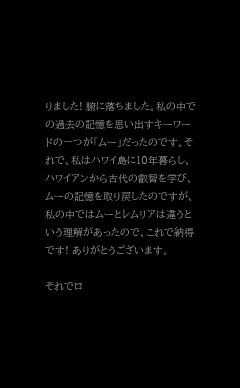りました! 腑に落ちました。私の中での過去の記憶を思い出すキーワードの一つが「ムー」だったのです。それで、私はハワイ島に10年暮らし、ハワイアンから古代の叡智を学び、ムーの記憶を取り戻したのですが、私の中ではムーとレムリアは違うという理解があったので、これで納得です! ありがとうございます。

それでロ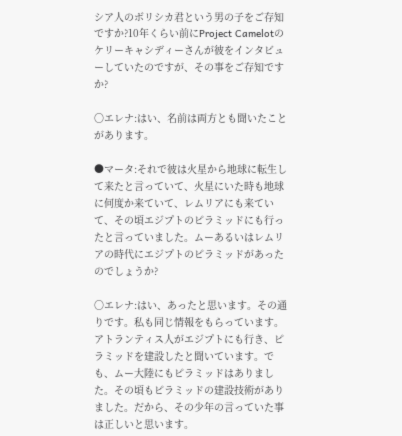シア人のボリシカ君という男の子をご存知ですか?10年くらい前にProject Camelotのケリーキャシディーさんが彼をインタビューしていたのですが、その事をご存知ですか?

〇エレナ:はい、名前は両方とも聞いたことがあります。

●マータ:それで彼は火星から地球に転生して来たと言っていて、火星にいた時も地球に何度か来ていて、レムリアにも来ていて、その頃エジプトのピラミッドにも行ったと言っていました。ムーあるいはレムリアの時代にエジプトのピラミッドがあったのでしょうか?

〇エレナ:はい、あったと思います。その通りです。私も同じ情報をもらっています。アトランティス人がエジプトにも行き、ピラミッドを建設したと聞いています。でも、ムー大陸にもピラミッドはありました。その頃もピラミッドの建設技術がありました。だから、その少年の言っていた事は正しいと思います。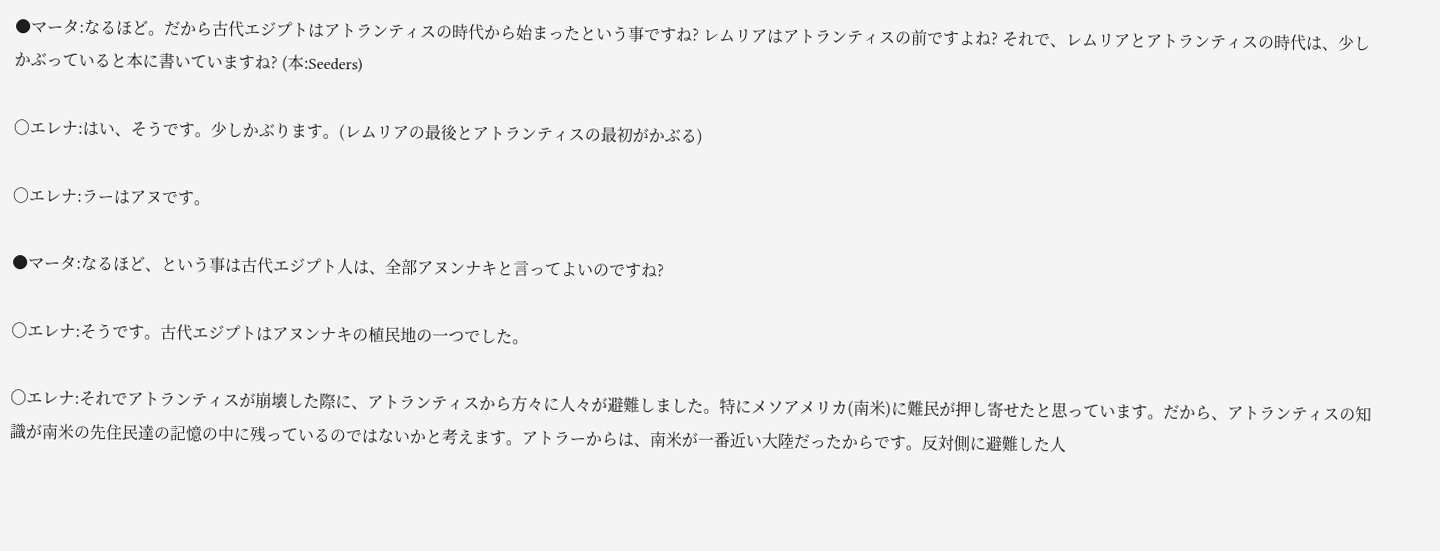●マータ:なるほど。だから古代エジプトはアトランティスの時代から始まったという事ですね? レムリアはアトランティスの前ですよね? それで、レムリアとアトランティスの時代は、少しかぶっていると本に書いていますね? (本:Seeders)

〇エレナ:はい、そうです。少しかぶります。(レムリアの最後とアトランティスの最初がかぶる)

〇エレナ:ラーはアヌです。

●マータ:なるほど、という事は古代エジプト人は、全部アヌンナキと言ってよいのですね?

〇エレナ:そうです。古代エジプトはアヌンナキの植民地の一つでした。

〇エレナ:それでアトランティスが崩壊した際に、アトランティスから方々に人々が避難しました。特にメソアメリカ(南米)に難民が押し寄せたと思っています。だから、アトランティスの知識が南米の先住民達の記憶の中に残っているのではないかと考えます。アトラーからは、南米が一番近い大陸だったからです。反対側に避難した人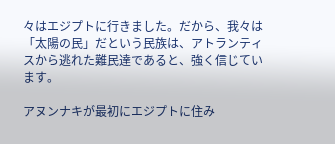々はエジプトに行きました。だから、我々は「太陽の民」だという民族は、アトランティスから逃れた難民達であると、強く信じています。

アヌンナキが最初にエジプトに住み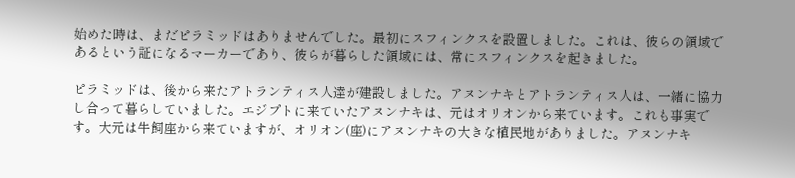始めた時は、まだピラミッドはありませんでした。最初にスフィンクスを設置しました。これは、彼らの領域であるという証になるマーカーであり、彼らが暮らした領域には、常にスフィンクスを起きました。

ピラミッドは、後から来たアトランティス人達が建設しました。アヌンナキとアトランティス人は、一緒に協力し合って暮らしていました。エジプトに来ていたアヌンナキは、元はオリオンから来ています。これも事実です。大元は牛飼座から来ていますが、オリオン(座)にアヌンナキの大きな植民地がありました。アヌンナキ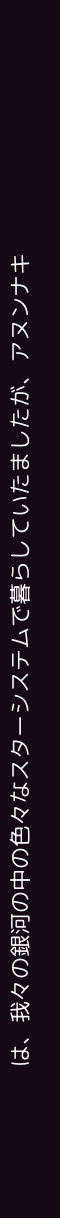は、我々の銀河の中の色々なスターシステムで暮らしていたましたが、アヌンナキ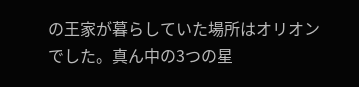の王家が暮らしていた場所はオリオンでした。真ん中の3つの星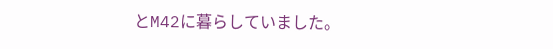とM42に暮らしていました。